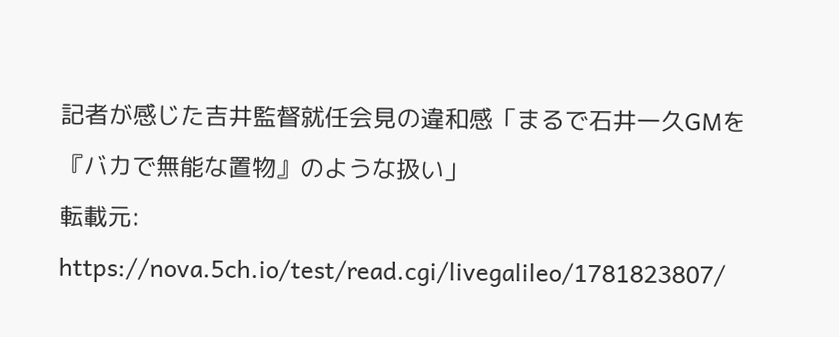記者が感じた吉井監督就任会見の違和感「まるで石井一久GMを『バカで無能な置物』のような扱い」
転載元: https://nova.5ch.io/test/read.cgi/livegalileo/1781823807/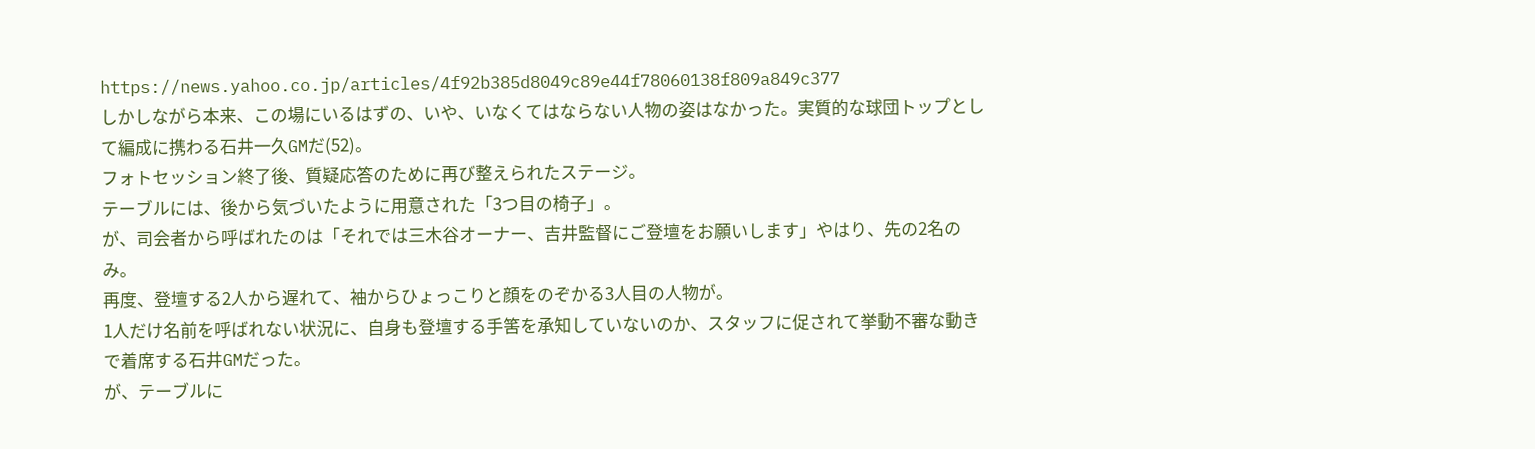https://news.yahoo.co.jp/articles/4f92b385d8049c89e44f78060138f809a849c377
しかしながら本来、この場にいるはずの、いや、いなくてはならない人物の姿はなかった。実質的な球団トップとして編成に携わる石井一久GMだ(52)。
フォトセッション終了後、質疑応答のために再び整えられたステージ。
テーブルには、後から気づいたように用意された「3つ目の椅子」。
が、司会者から呼ばれたのは「それでは三木谷オーナー、吉井監督にご登壇をお願いします」やはり、先の2名のみ。
再度、登壇する2人から遅れて、袖からひょっこりと顔をのぞかる3人目の人物が。
1人だけ名前を呼ばれない状況に、自身も登壇する手筈を承知していないのか、スタッフに促されて挙動不審な動きで着席する石井GMだった。
が、テーブルに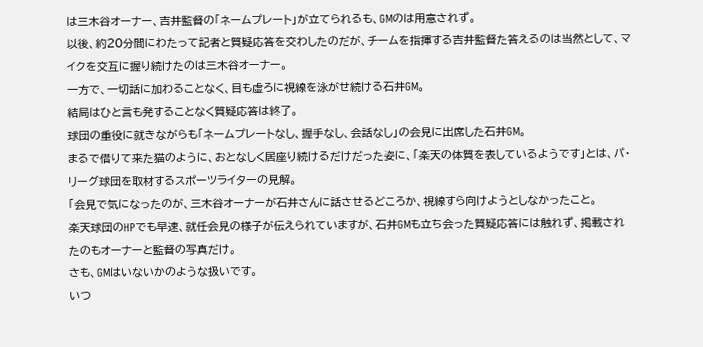は三木谷オーナー、吉井監督の「ネームプレート」が立てられるも、GMのは用意されず。
以後、約20分間にわたって記者と質疑応答を交わしたのだが、チームを指揮する吉井監督た答えるのは当然として、マイクを交互に握り続けたのは三木谷オーナー。
一方で、一切話に加わることなく、目も虚ろに視線を泳がせ続ける石井GM。
結局はひと言も発することなく質疑応答は終了。
球団の重役に就きながらも「ネームプレートなし、握手なし、会話なし」の会見に出席した石井GM。
まるで借りて来た猫のように、おとなしく居座り続けるだけだった姿に、「楽天の体質を表しているようです」とは、パ・リーグ球団を取材するスポーツライターの見解。
「会見で気になったのが、三木谷オーナーが石井さんに話させるどころか、視線すら向けようとしなかったこと。
楽天球団のHPでも早速、就任会見の様子が伝えられていますが、石井GMも立ち会った質疑応答には触れず、掲載されたのもオーナーと監督の写真だけ。
さも、GMはいないかのような扱いです。
いつ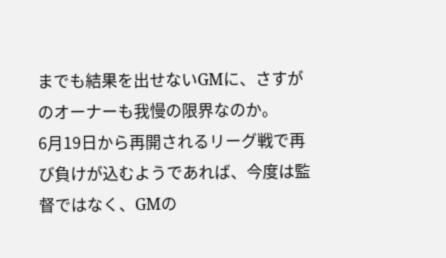までも結果を出せないGMに、さすがのオーナーも我慢の限界なのか。
6月19日から再開されるリーグ戦で再び負けが込むようであれば、今度は監督ではなく、GMの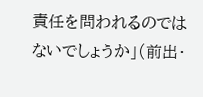責任を問われるのではないでしょうか」(前出・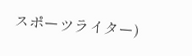スポーツライター)